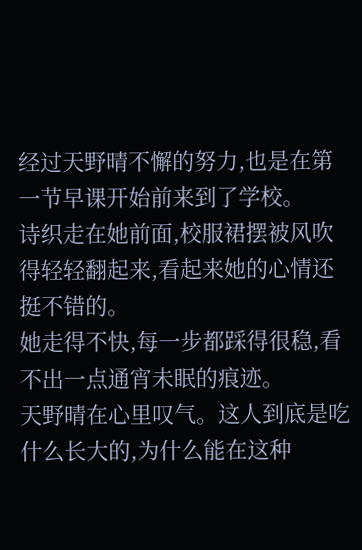经过天野晴不懈的努力,也是在第一节早课开始前来到了学校。
诗织走在她前面,校服裙摆被风吹得轻轻翻起来,看起来她的心情还挺不错的。
她走得不快,每一步都踩得很稳,看不出一点通宵未眠的痕迹。
天野晴在心里叹气。这人到底是吃什么长大的,为什么能在这种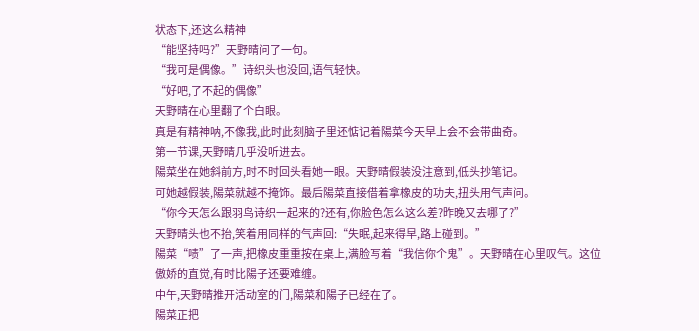状态下,还这么精神
“能坚持吗?”天野晴问了一句。
“我可是偶像。”诗织头也没回,语气轻快。
“好吧,了不起的偶像”
天野晴在心里翻了个白眼。
真是有精神呐,不像我,此时此刻脑子里还惦记着陽菜今天早上会不会带曲奇。
第一节课,天野晴几乎没听进去。
陽菜坐在她斜前方,时不时回头看她一眼。天野晴假装没注意到,低头抄笔记。
可她越假装,陽菜就越不掩饰。最后陽菜直接借着拿橡皮的功夫,扭头用气声问。
“你今天怎么跟羽鸟诗织一起来的?还有,你脸色怎么这么差?昨晚又去哪了?”
天野晴头也不抬,笑着用同样的气声回:“失眠,起来得早,路上碰到。”
陽菜“啧”了一声,把橡皮重重按在桌上,满脸写着“我信你个鬼”。天野晴在心里叹气。这位傲娇的直觉,有时比陽子还要难缠。
中午,天野晴推开活动室的门,陽菜和陽子已经在了。
陽菜正把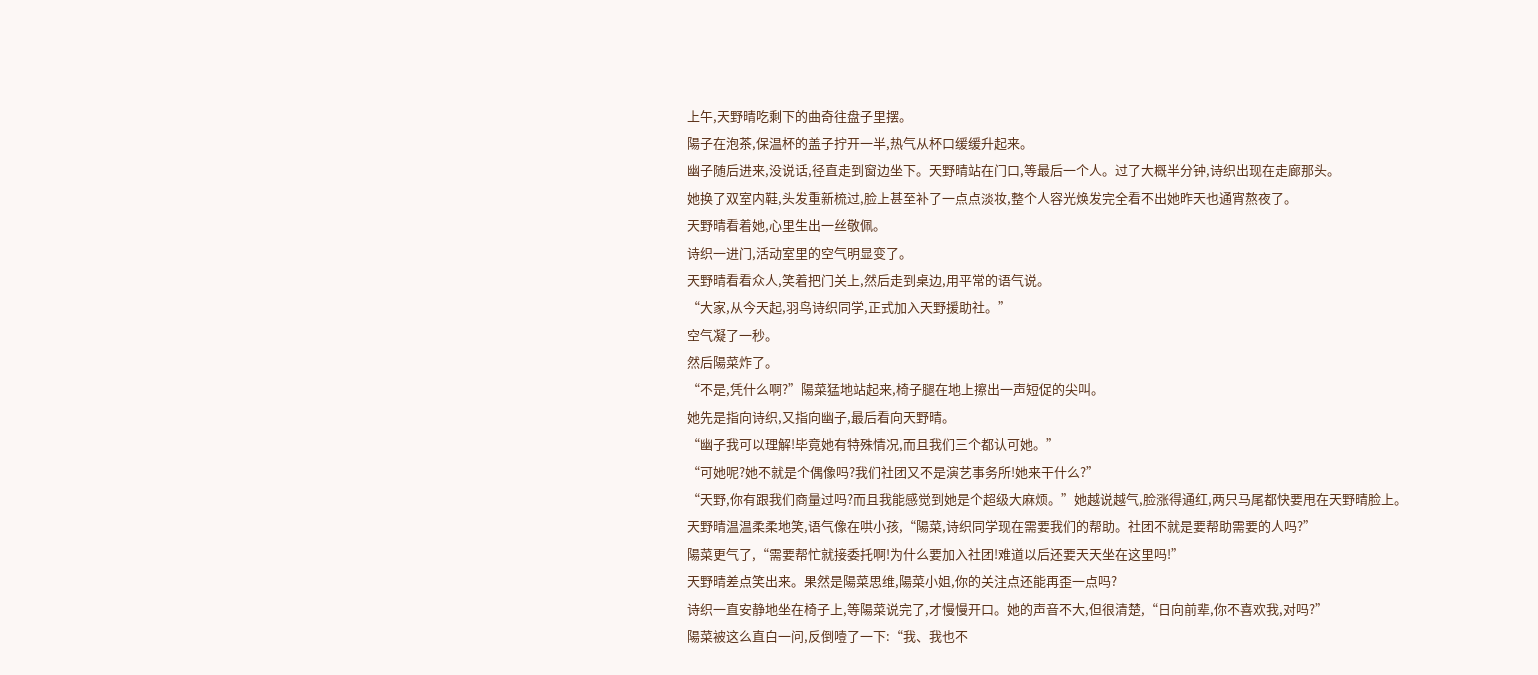上午,天野晴吃剩下的曲奇往盘子里摆。
陽子在泡茶,保温杯的盖子拧开一半,热气从杯口缓缓升起来。
幽子随后进来,没说话,径直走到窗边坐下。天野晴站在门口,等最后一个人。过了大概半分钟,诗织出现在走廊那头。
她换了双室内鞋,头发重新梳过,脸上甚至补了一点点淡妆,整个人容光焕发完全看不出她昨天也通宵熬夜了。
天野晴看着她,心里生出一丝敬佩。
诗织一进门,活动室里的空气明显变了。
天野晴看看众人,笑着把门关上,然后走到桌边,用平常的语气说。
“大家,从今天起,羽鸟诗织同学,正式加入天野援助社。”
空气凝了一秒。
然后陽菜炸了。
“不是,凭什么啊?”陽菜猛地站起来,椅子腿在地上擦出一声短促的尖叫。
她先是指向诗织,又指向幽子,最后看向天野晴。
“幽子我可以理解!毕竟她有特殊情况,而且我们三个都认可她。”
“可她呢?她不就是个偶像吗?我们社团又不是演艺事务所!她来干什么?”
“天野,你有跟我们商量过吗?而且我能感觉到她是个超级大麻烦。”她越说越气,脸涨得通红,两只马尾都快要甩在天野晴脸上。
天野晴温温柔柔地笑,语气像在哄小孩,“陽菜,诗织同学现在需要我们的帮助。社团不就是要帮助需要的人吗?”
陽菜更气了,“需要帮忙就接委托啊!为什么要加入社团!难道以后还要天天坐在这里吗!”
天野晴差点笑出来。果然是陽菜思维,陽菜小姐,你的关注点还能再歪一点吗?
诗织一直安静地坐在椅子上,等陽菜说完了,才慢慢开口。她的声音不大,但很清楚,“日向前辈,你不喜欢我,对吗?”
陽菜被这么直白一问,反倒噎了一下:“我、我也不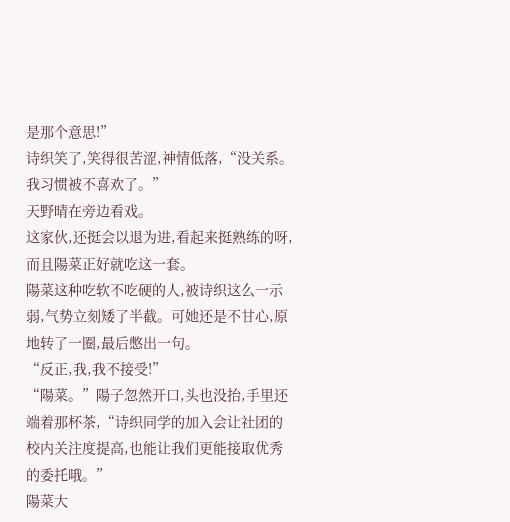是那个意思!”
诗织笑了,笑得很苦涩,神情低落,“没关系。我习惯被不喜欢了。”
天野晴在旁边看戏。
这家伙,还挺会以退为进,看起来挺熟练的呀,而且陽菜正好就吃这一套。
陽菜这种吃软不吃硬的人,被诗织这么一示弱,气势立刻矮了半截。可她还是不甘心,原地转了一圈,最后憋出一句。
“反正,我,我不接受!”
“陽菜。”陽子忽然开口,头也没抬,手里还端着那杯茶,“诗织同学的加入会让社团的校内关注度提高,也能让我们更能接取优秀的委托哦。”
陽菜大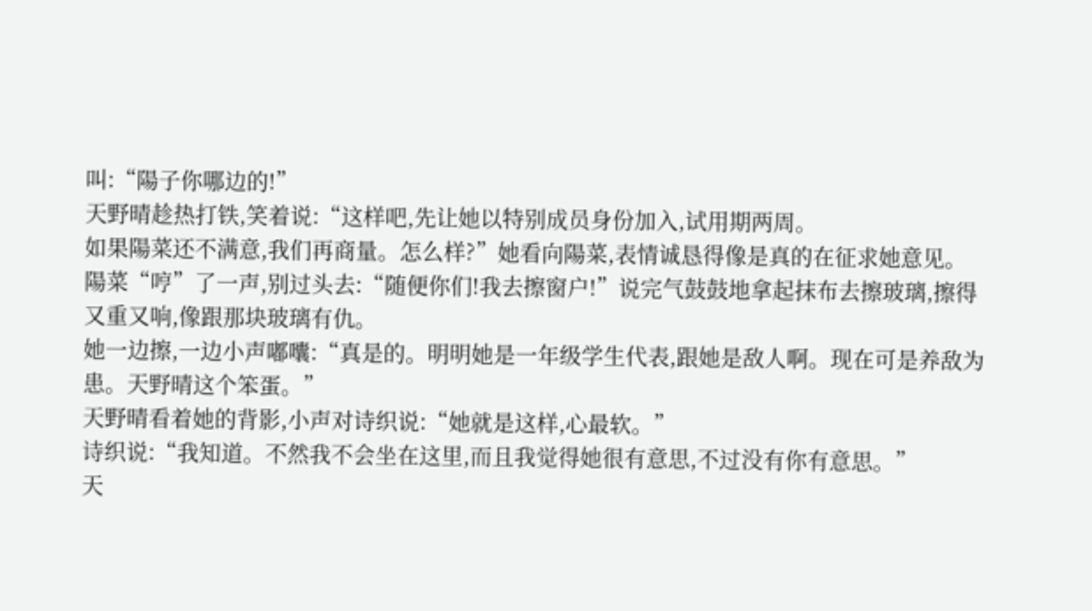叫:“陽子你哪边的!”
天野晴趁热打铁,笑着说:“这样吧,先让她以特别成员身份加入,试用期两周。
如果陽菜还不满意,我们再商量。怎么样?”她看向陽菜,表情诚恳得像是真的在征求她意见。
陽菜“哼”了一声,别过头去:“随便你们!我去擦窗户!”说完气鼓鼓地拿起抹布去擦玻璃,擦得又重又响,像跟那块玻璃有仇。
她一边擦,一边小声嘟囔:“真是的。明明她是一年级学生代表,跟她是敌人啊。现在可是养敌为患。天野晴这个笨蛋。”
天野晴看着她的背影,小声对诗织说:“她就是这样,心最软。”
诗织说:“我知道。不然我不会坐在这里,而且我觉得她很有意思,不过没有你有意思。”
天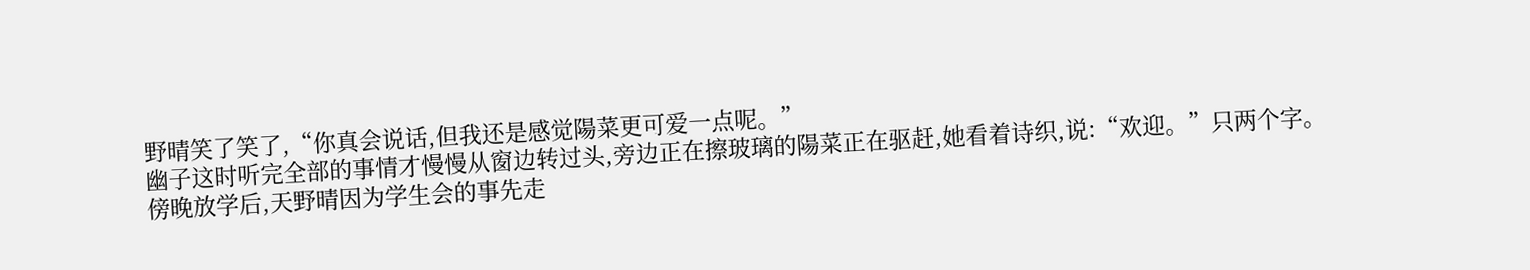野晴笑了笑了,“你真会说话,但我还是感觉陽菜更可爱一点呢。”
幽子这时听完全部的事情才慢慢从窗边转过头,旁边正在擦玻璃的陽菜正在驱赶,她看着诗织,说:“欢迎。”只两个字。
傍晚放学后,天野晴因为学生会的事先走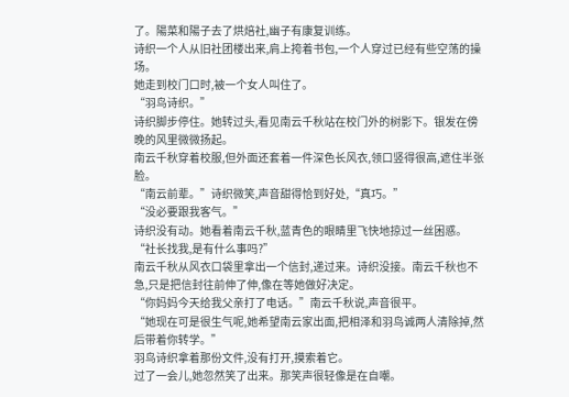了。陽菜和陽子去了烘焙社,幽子有康复训练。
诗织一个人从旧社团楼出来,肩上挎着书包,一个人穿过已经有些空荡的操场。
她走到校门口时,被一个女人叫住了。
“羽鸟诗织。”
诗织脚步停住。她转过头,看见南云千秋站在校门外的树影下。银发在傍晚的风里微微扬起。
南云千秋穿着校服,但外面还套着一件深色长风衣,领口竖得很高,遮住半张脸。
“南云前辈。”诗织微笑,声音甜得恰到好处,“真巧。”
“没必要跟我客气。”
诗织没有动。她看着南云千秋,蓝青色的眼睛里飞快地掠过一丝困惑。
“社长找我,是有什么事吗?”
南云千秋从风衣口袋里拿出一个信封,递过来。诗织没接。南云千秋也不急,只是把信封往前伸了伸,像在等她做好决定。
“你妈妈今天给我父亲打了电话。”南云千秋说,声音很平。
“她现在可是很生气呢,她希望南云家出面,把相泽和羽鸟诚两人清除掉,然后带着你转学。”
羽鸟诗织拿着那份文件,没有打开,摸索着它。
过了一会儿,她忽然笑了出来。那笑声很轻像是在自嘲。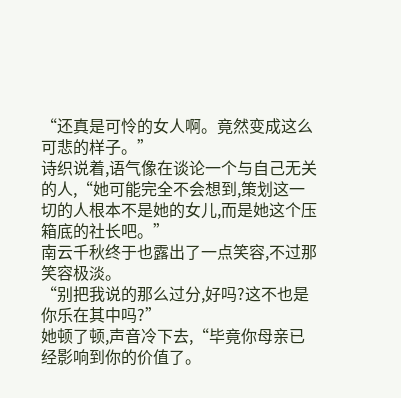“还真是可怜的女人啊。竟然变成这么可悲的样子。”
诗织说着,语气像在谈论一个与自己无关的人,“她可能完全不会想到,策划这一切的人根本不是她的女儿,而是她这个压箱底的社长吧。”
南云千秋终于也露出了一点笑容,不过那笑容极淡。
“别把我说的那么过分,好吗?这不也是你乐在其中吗?”
她顿了顿,声音冷下去,“毕竟你母亲已经影响到你的价值了。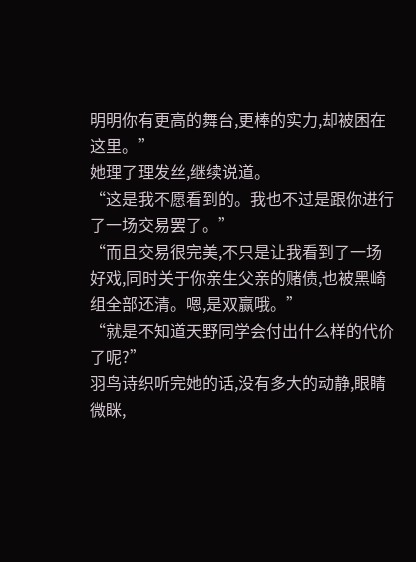明明你有更高的舞台,更棒的实力,却被困在这里。”
她理了理发丝,继续说道。
“这是我不愿看到的。我也不过是跟你进行了一场交易罢了。”
“而且交易很完美,不只是让我看到了一场好戏,同时关于你亲生父亲的赌债,也被黑崎组全部还清。嗯,是双赢哦。”
“就是不知道天野同学会付出什么样的代价了呢?”
羽鸟诗织听完她的话,没有多大的动静,眼睛微眯,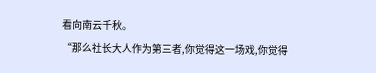看向南云千秋。
“那么社长大人作为第三者,你觉得这一场戏,你觉得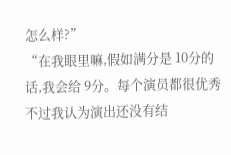怎么样?”
“在我眼里嘛,假如满分是 10分的话,我会给 9分。每个演员都很优秀不过我认为演出还没有结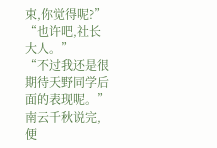束,你觉得呢?”
“也许吧,社长大人。”
“不过我还是很期待天野同学后面的表现呢。”南云千秋说完,便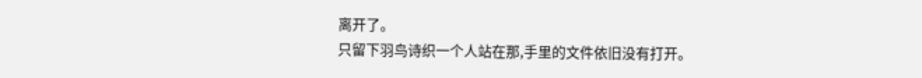离开了。
只留下羽鸟诗织一个人站在那,手里的文件依旧没有打开。